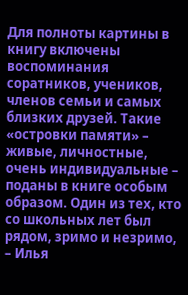Для полноты картины в книгу включены воспоминания соратников, учеников, членов семьи и самых близких друзей. Такие «островки памяти» – живые, личностные, очень индивидуальные – поданы в книге особым образом. Один из тех, кто со школьных лет был рядом, зримо и незримо, – Илья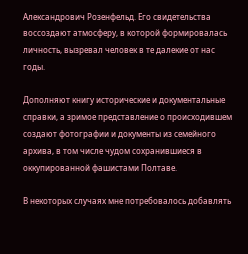Александрович Розенфельд. Его свидетельства воссоздают атмосферу, в которой формировалась личность, вызревал человек в те далекие от нас годы.

Дополняют книгу исторические и документальные справки, а зримое представление о происходившем создают фотографии и документы из семейного архива, в том числе чудом сохранившиеся в оккупированной фашистами Полтаве.

В некоторых случаях мне потребовалось добавлять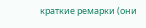краткие ремарки (они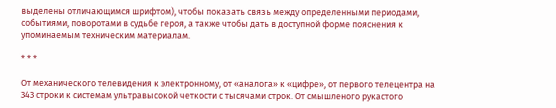выделены отличающимся шрифтом), чтобы показать связь между определенными периодами, событиями, поворотами в судьбе героя, а также чтобы дать в доступной форме пояснения к упоминаемым техническим материалам.

* * *

От механического телевидения к электронному, от «аналога» к «цифре», от первого телецентра на 343 строки к системам ультравысокой четкости с тысячами строк. От смышленого рукастого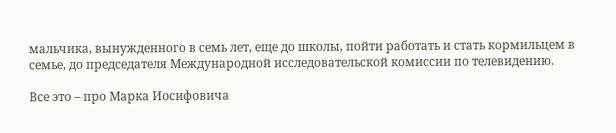мальчика, вынужденного в семь лет, еще до школы, пойти работать и стать кормильцем в семье, до председателя Международной исследовательской комиссии по телевидению.

Все это – про Марка Иосифовича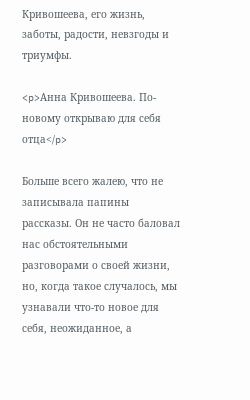Кривошеева, его жизнь, заботы, радости, невзгоды и триумфы.

<p>Анна Кривошеева. По-новому открываю для себя отца</p>

Больше всего жалею, что не записывала папины рассказы. Он не часто баловал нас обстоятельными разговорами о своей жизни, но, когда такое случалось, мы узнавали что-то новое для себя, неожиданное, а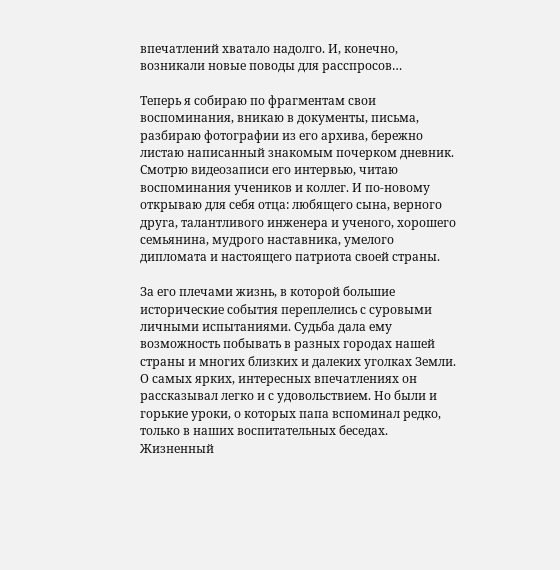впечатлений хватало надолго. И, конечно, возникали новые поводы для расспросов…

Теперь я собираю по фрагментам свои воспоминания, вникаю в документы, письма, разбираю фотографии из его архива, бережно листаю написанный знакомым почерком дневник. Смотрю видеозаписи его интервью, читаю воспоминания учеников и коллег. И по-новому открываю для себя отца: любящего сына, верного друга, талантливого инженера и ученого, хорошего семьянина, мудрого наставника, умелого дипломата и настоящего патриота своей страны.

За его плечами жизнь, в которой большие исторические события переплелись с суровыми личными испытаниями. Судьба дала ему возможность побывать в разных городах нашей страны и многих близких и далеких уголках Земли. О самых ярких, интересных впечатлениях он рассказывал легко и с удовольствием. Но были и горькие уроки, о которых папа вспоминал редко, только в наших воспитательных беседах. Жизненный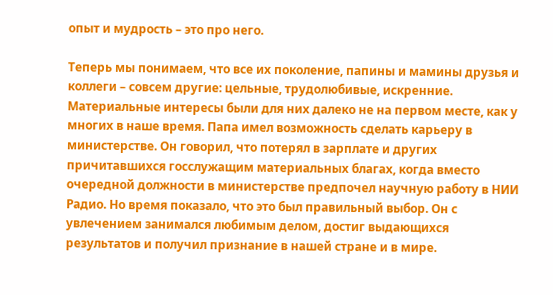опыт и мудрость – это про него.

Теперь мы понимаем, что все их поколение, папины и мамины друзья и коллеги – совсем другие: цельные, трудолюбивые, искренние. Материальные интересы были для них далеко не на первом месте, как у многих в наше время. Папа имел возможность сделать карьеру в министерстве. Он говорил, что потерял в зарплате и других причитавшихся госслужащим материальных благах, когда вместо очередной должности в министерстве предпочел научную работу в НИИ Радио. Но время показало, что это был правильный выбор. Он с увлечением занимался любимым делом, достиг выдающихся результатов и получил признание в нашей стране и в мире.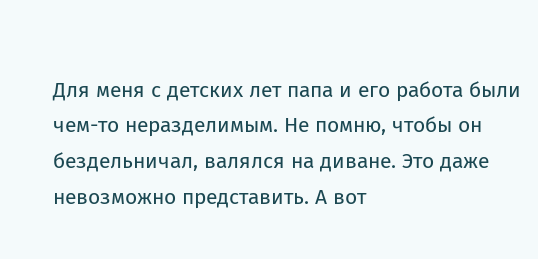Для меня с детских лет папа и его работа были чем-то неразделимым. Не помню, чтобы он бездельничал, валялся на диване. Это даже невозможно представить. А вот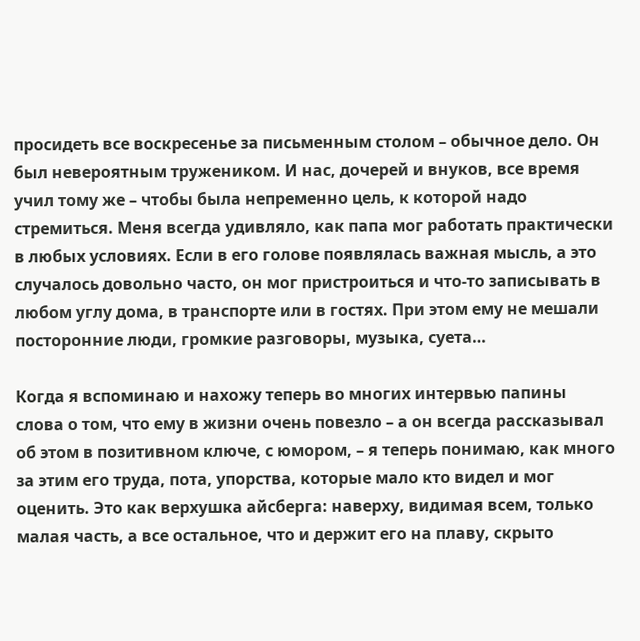просидеть все воскресенье за письменным столом – обычное дело. Он был невероятным тружеником. И нас, дочерей и внуков, все время учил тому же – чтобы была непременно цель, к которой надо стремиться. Меня всегда удивляло, как папа мог работать практически в любых условиях. Если в его голове появлялась важная мысль, а это случалось довольно часто, он мог пристроиться и что-то записывать в любом углу дома, в транспорте или в гостях. При этом ему не мешали посторонние люди, громкие разговоры, музыка, суета…

Когда я вспоминаю и нахожу теперь во многих интервью папины слова о том, что ему в жизни очень повезло – а он всегда рассказывал об этом в позитивном ключе, с юмором, – я теперь понимаю, как много за этим его труда, пота, упорства, которые мало кто видел и мог оценить. Это как верхушка айсберга: наверху, видимая всем, только малая часть, а все остальное, что и держит его на плаву, скрыто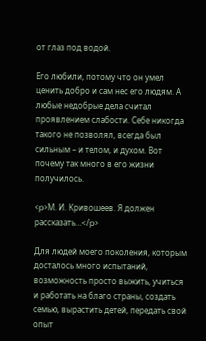от глаз под водой.

Его любили, потому что он умел ценить добро и сам нес его людям. А любые недобрые дела считал проявлением слабости. Себе никогда такого не позволял, всегда был сильным – и телом, и духом. Вот почему так много в его жизни получилось.

<p>М. И. Кривошеев. Я должен рассказать…</p>

Для людей моего поколения, которым досталось много испытаний, возможность просто выжить, учиться и работать на благо страны, создать семью, вырастить детей, передать свой опыт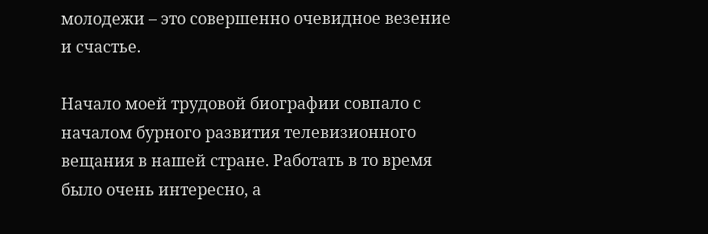молодежи – это совершенно очевидное везение и счастье.

Начало моей трудовой биографии совпало с началом бурного развития телевизионного вещания в нашей стране. Работать в то время было очень интересно, а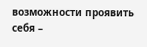возможности проявить себя –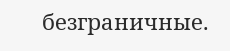безграничные.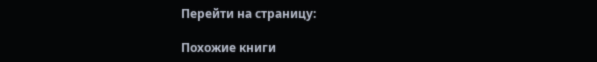Перейти на страницу:

Похожие книги